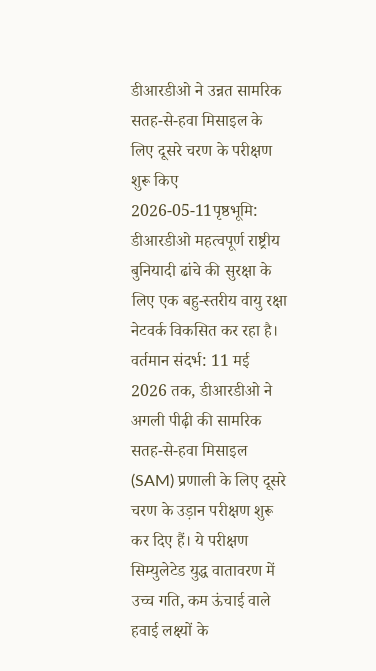डीआरडीओ ने उन्नत सामरिक सतह-से-हवा मिसाइल के लिए दूसरे चरण के परीक्षण शुरू किए
2026-05-11पृष्ठभूमि: डीआरडीओ महत्वपूर्ण राष्ट्रीय बुनियादी ढांचे की सुरक्षा के लिए एक बहु-स्तरीय वायु रक्षा नेटवर्क विकसित कर रहा है। वर्तमान संदर्भ: 11 मई 2026 तक, डीआरडीओ ने अगली पीढ़ी की सामरिक सतह-से-हवा मिसाइल (SAM) प्रणाली के लिए दूसरे चरण के उड़ान परीक्षण शुरू कर दिए हैं। ये परीक्षण सिम्युलेटेड युद्ध वातावरण में उच्च गति, कम ऊंचाई वाले हवाई लक्ष्यों के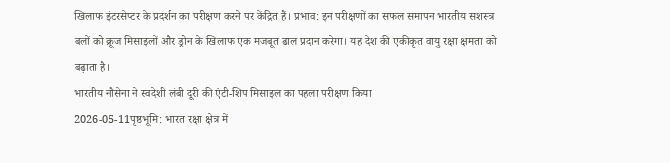खिलाफ इंटरसेप्टर के प्रदर्शन का परीक्षण करने पर केंद्रित हैं। प्रभाव: इन परीक्षणों का सफल समापन भारतीय सशस्त्र बलों को क्रूज मिसाइलों और ड्रोन के खिलाफ एक मजबूत ढाल प्रदान करेगा। यह देश की एकीकृत वायु रक्षा क्षमता को बढ़ाता है।
भारतीय नौसेना ने स्वदेशी लंबी दूरी की एंटी-शिप मिसाइल का पहला परीक्षण किया
2026-05-11पृष्ठभूमि: भारत रक्षा क्षेत्र में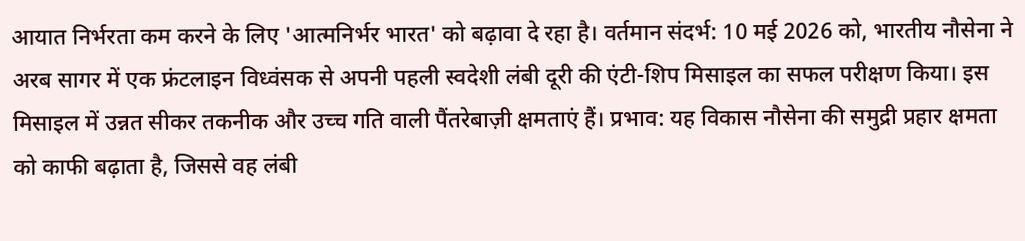आयात निर्भरता कम करने के लिए 'आत्मनिर्भर भारत' को बढ़ावा दे रहा है। वर्तमान संदर्भ: 10 मई 2026 को, भारतीय नौसेना ने अरब सागर में एक फ्रंटलाइन विध्वंसक से अपनी पहली स्वदेशी लंबी दूरी की एंटी-शिप मिसाइल का सफल परीक्षण किया। इस मिसाइल में उन्नत सीकर तकनीक और उच्च गति वाली पैंतरेबाज़ी क्षमताएं हैं। प्रभाव: यह विकास नौसेना की समुद्री प्रहार क्षमता को काफी बढ़ाता है, जिससे वह लंबी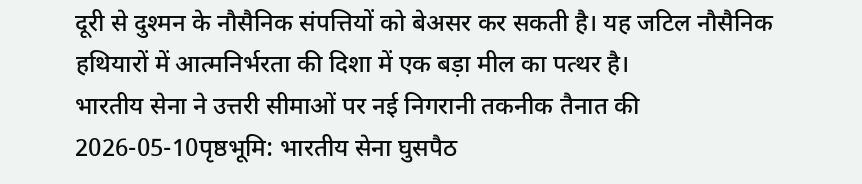दूरी से दुश्मन के नौसैनिक संपत्तियों को बेअसर कर सकती है। यह जटिल नौसैनिक हथियारों में आत्मनिर्भरता की दिशा में एक बड़ा मील का पत्थर है।
भारतीय सेना ने उत्तरी सीमाओं पर नई निगरानी तकनीक तैनात की
2026-05-10पृष्ठभूमि: भारतीय सेना घुसपैठ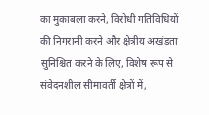का मुकाबला करने, विरोधी गतिविधियों की निगरानी करने और क्षेत्रीय अखंडता सुनिश्चित करने के लिए, विशेष रूप से संवेदनशील सीमावर्ती क्षेत्रों में,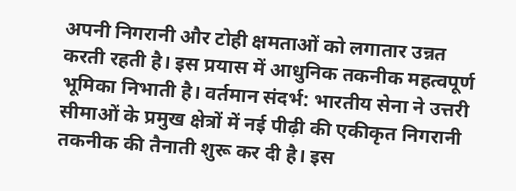अपनी निगरानी और टोही क्षमताओं को लगातार उन्नत करती रहती है। इस प्रयास में आधुनिक तकनीक महत्वपूर्ण भूमिका निभाती है। वर्तमान संदर्भ: भारतीय सेना ने उत्तरी सीमाओं के प्रमुख क्षेत्रों में नई पीढ़ी की एकीकृत निगरानी तकनीक की तैनाती शुरू कर दी है। इस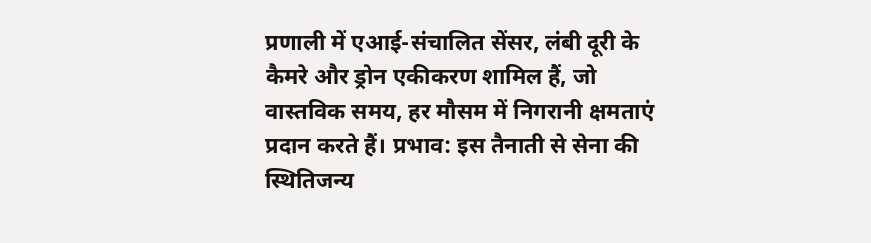प्रणाली में एआई-संचालित सेंसर, लंबी दूरी के कैमरे और ड्रोन एकीकरण शामिल हैं, जो वास्तविक समय, हर मौसम में निगरानी क्षमताएं प्रदान करते हैं। प्रभाव: इस तैनाती से सेना की स्थितिजन्य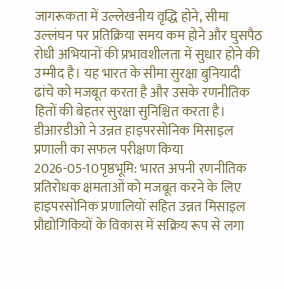जागरूकता में उल्लेखनीय वृद्धि होने, सीमा उल्लंघन पर प्रतिक्रिया समय कम होने और घुसपैठ रोधी अभियानों की प्रभावशीलता में सुधार होने की उम्मीद है। यह भारत के सीमा सुरक्षा बुनियादी ढांचे को मजबूत करता है और उसके रणनीतिक हितों की बेहतर सुरक्षा सुनिश्चित करता है।
डीआरडीओ ने उन्नत हाइपरसोनिक मिसाइल प्रणाली का सफल परीक्षण किया
2026-05-10पृष्ठभूमि: भारत अपनी रणनीतिक प्रतिरोधक क्षमताओं को मजबूत करने के लिए हाइपरसोनिक प्रणालियों सहित उन्नत मिसाइल प्रौद्योगिकियों के विकास में सक्रिय रूप से लगा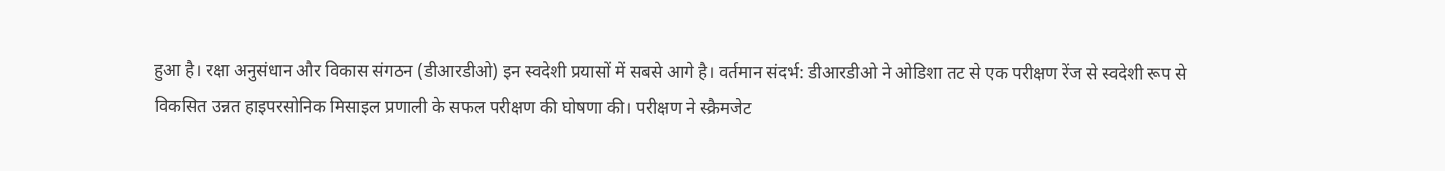हुआ है। रक्षा अनुसंधान और विकास संगठन (डीआरडीओ) इन स्वदेशी प्रयासों में सबसे आगे है। वर्तमान संदर्भ: डीआरडीओ ने ओडिशा तट से एक परीक्षण रेंज से स्वदेशी रूप से विकसित उन्नत हाइपरसोनिक मिसाइल प्रणाली के सफल परीक्षण की घोषणा की। परीक्षण ने स्क्रैमजेट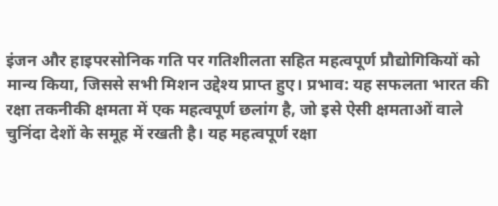इंजन और हाइपरसोनिक गति पर गतिशीलता सहित महत्वपूर्ण प्रौद्योगिकियों को मान्य किया, जिससे सभी मिशन उद्देश्य प्राप्त हुए। प्रभाव: यह सफलता भारत की रक्षा तकनीकी क्षमता में एक महत्वपूर्ण छलांग है, जो इसे ऐसी क्षमताओं वाले चुनिंदा देशों के समूह में रखती है। यह महत्वपूर्ण रक्षा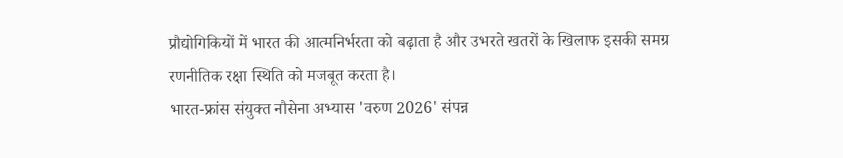प्रौद्योगिकियों में भारत की आत्मनिर्भरता को बढ़ाता है और उभरते खतरों के खिलाफ इसकी समग्र रणनीतिक रक्षा स्थिति को मजबूत करता है।
भारत-फ्रांस संयुक्त नौसेना अभ्यास 'वरुण 2026' संपन्न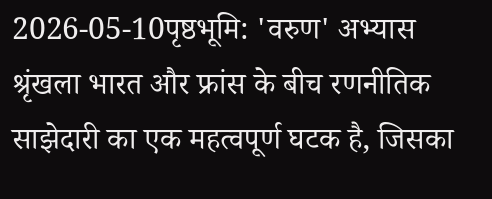2026-05-10पृष्ठभूमि: 'वरुण' अभ्यास श्रृंखला भारत और फ्रांस के बीच रणनीतिक साझेदारी का एक महत्वपूर्ण घटक है, जिसका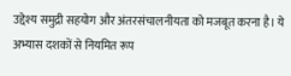उद्देश्य समुद्री सहयोग और अंतरसंचालनीयता को मजबूत करना है। ये अभ्यास दशकों से नियमित रूप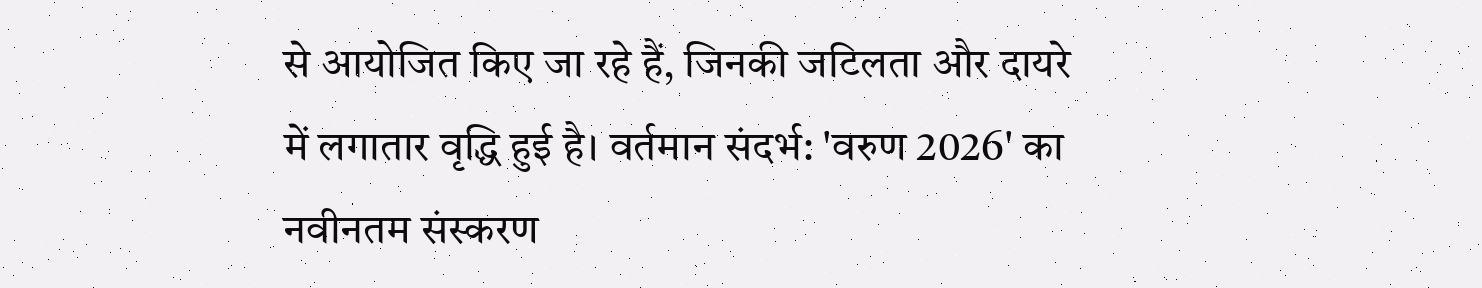से आयोजित किए जा रहे हैं, जिनकी जटिलता और दायरे में लगातार वृद्धि हुई है। वर्तमान संदर्भ: 'वरुण 2026' का नवीनतम संस्करण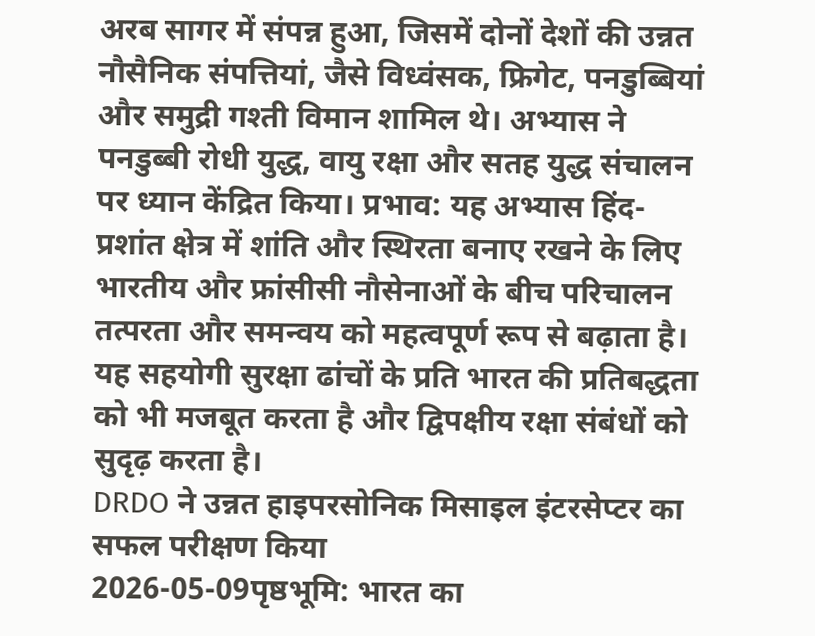अरब सागर में संपन्न हुआ, जिसमें दोनों देशों की उन्नत नौसैनिक संपत्तियां, जैसे विध्वंसक, फ्रिगेट, पनडुब्बियां और समुद्री गश्ती विमान शामिल थे। अभ्यास ने पनडुब्बी रोधी युद्ध, वायु रक्षा और सतह युद्ध संचालन पर ध्यान केंद्रित किया। प्रभाव: यह अभ्यास हिंद-प्रशांत क्षेत्र में शांति और स्थिरता बनाए रखने के लिए भारतीय और फ्रांसीसी नौसेनाओं के बीच परिचालन तत्परता और समन्वय को महत्वपूर्ण रूप से बढ़ाता है। यह सहयोगी सुरक्षा ढांचों के प्रति भारत की प्रतिबद्धता को भी मजबूत करता है और द्विपक्षीय रक्षा संबंधों को सुदृढ़ करता है।
DRDO ने उन्नत हाइपरसोनिक मिसाइल इंटरसेप्टर का सफल परीक्षण किया
2026-05-09पृष्ठभूमि: भारत का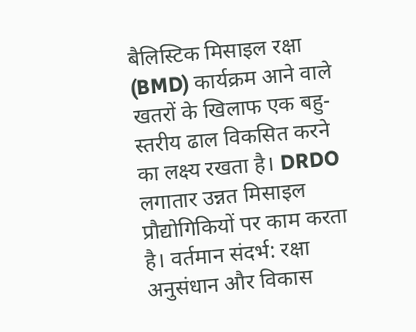बैलिस्टिक मिसाइल रक्षा (BMD) कार्यक्रम आने वाले खतरों के खिलाफ एक बहु-स्तरीय ढाल विकसित करने का लक्ष्य रखता है। DRDO लगातार उन्नत मिसाइल प्रौद्योगिकियों पर काम करता है। वर्तमान संदर्भ: रक्षा अनुसंधान और विकास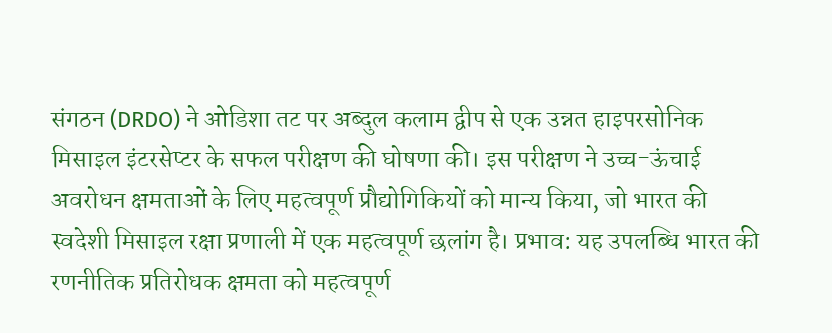संगठन (DRDO) ने ओडिशा तट पर अब्दुल कलाम द्वीप से एक उन्नत हाइपरसोनिक मिसाइल इंटरसेप्टर के सफल परीक्षण की घोषणा की। इस परीक्षण ने उच्च-ऊंचाई अवरोधन क्षमताओं के लिए महत्वपूर्ण प्रौद्योगिकियों को मान्य किया, जो भारत की स्वदेशी मिसाइल रक्षा प्रणाली में एक महत्वपूर्ण छलांग है। प्रभाव: यह उपलब्धि भारत की रणनीतिक प्रतिरोधक क्षमता को महत्वपूर्ण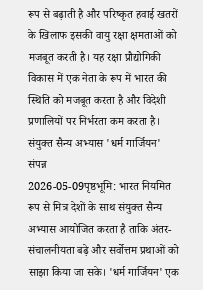रूप से बढ़ाती है और परिष्कृत हवाई खतरों के खिलाफ इसकी वायु रक्षा क्षमताओं को मजबूत करती है। यह रक्षा प्रौद्योगिकी विकास में एक नेता के रूप में भारत की स्थिति को मजबूत करता है और विदेशी प्रणालियों पर निर्भरता कम करता है।
संयुक्त सैन्य अभ्यास 'धर्म गार्जियन' संपन्न
2026-05-09पृष्ठभूमि: भारत नियमित रूप से मित्र देशों के साथ संयुक्त सैन्य अभ्यास आयोजित करता है ताकि अंतर-संचालनीयता बढ़े और सर्वोत्तम प्रथाओं को साझा किया जा सके। 'धर्म गार्जियन' एक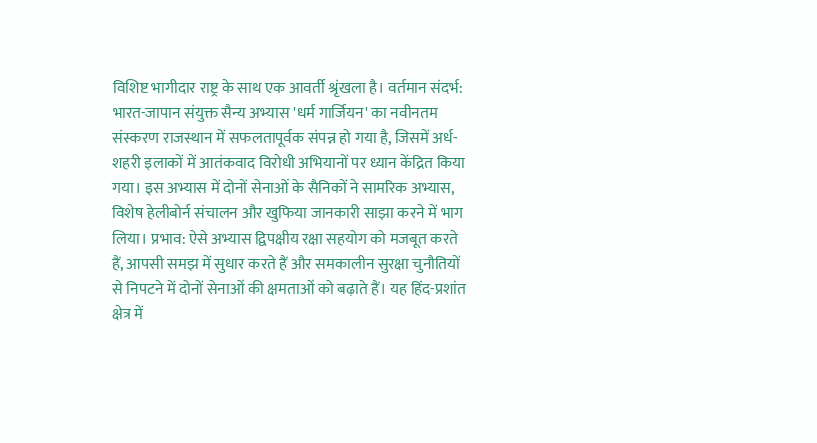विशिष्ट भागीदार राष्ट्र के साथ एक आवर्ती श्रृंखला है। वर्तमान संदर्भ: भारत-जापान संयुक्त सैन्य अभ्यास 'धर्म गार्जियन' का नवीनतम संस्करण राजस्थान में सफलतापूर्वक संपन्न हो गया है, जिसमें अर्ध-शहरी इलाकों में आतंकवाद विरोधी अभियानों पर ध्यान केंद्रित किया गया। इस अभ्यास में दोनों सेनाओं के सैनिकों ने सामरिक अभ्यास, विशेष हेलीबोर्न संचालन और खुफिया जानकारी साझा करने में भाग लिया। प्रभाव: ऐसे अभ्यास द्विपक्षीय रक्षा सहयोग को मजबूत करते हैं, आपसी समझ में सुधार करते हैं और समकालीन सुरक्षा चुनौतियों से निपटने में दोनों सेनाओं की क्षमताओं को बढ़ाते हैं। यह हिंद-प्रशांत क्षेत्र में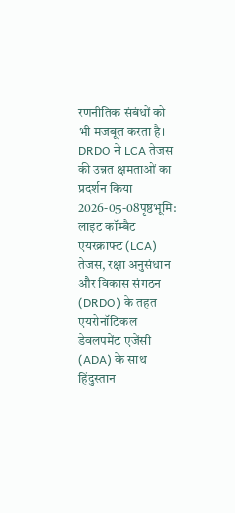रणनीतिक संबंधों को भी मजबूत करता है।
DRDO ने LCA तेजस की उन्नत क्षमताओं का प्रदर्शन किया
2026-05-08पृष्ठभूमि: लाइट कॉम्बैट एयरक्राफ्ट (LCA) तेजस, रक्षा अनुसंधान और विकास संगठन (DRDO) के तहत एयरोनॉटिकल डेवलपमेंट एजेंसी (ADA) के साथ हिंदुस्तान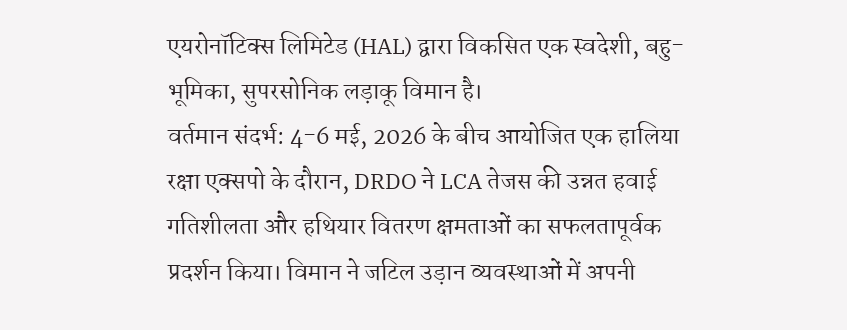एयरोनॉटिक्स लिमिटेड (HAL) द्वारा विकसित एक स्वदेशी, बहु-भूमिका, सुपरसोनिक लड़ाकू विमान है।
वर्तमान संदर्भ: 4-6 मई, 2026 के बीच आयोजित एक हालिया रक्षा एक्सपो के दौरान, DRDO ने LCA तेजस की उन्नत हवाई गतिशीलता और हथियार वितरण क्षमताओं का सफलतापूर्वक प्रदर्शन किया। विमान ने जटिल उड़ान व्यवस्थाओं में अपनी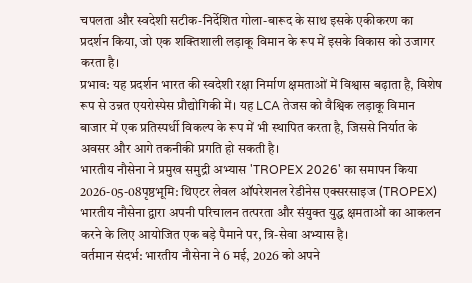चपलता और स्वदेशी सटीक-निर्देशित गोला-बारूद के साथ इसके एकीकरण का प्रदर्शन किया, जो एक शक्तिशाली लड़ाकू विमान के रूप में इसके विकास को उजागर करता है।
प्रभाव: यह प्रदर्शन भारत की स्वदेशी रक्षा निर्माण क्षमताओं में विश्वास बढ़ाता है, विशेष रूप से उन्नत एयरोस्पेस प्रौद्योगिकी में। यह LCA तेजस को वैश्विक लड़ाकू विमान बाजार में एक प्रतिस्पर्धी विकल्प के रूप में भी स्थापित करता है, जिससे निर्यात के अवसर और आगे तकनीकी प्रगति हो सकती है।
भारतीय नौसेना ने प्रमुख समुद्री अभ्यास 'TROPEX 2026' का समापन किया
2026-05-08पृष्ठभूमि: थिएटर लेवल ऑपरेशनल रेडीनेस एक्सरसाइज (TROPEX) भारतीय नौसेना द्वारा अपनी परिचालन तत्परता और संयुक्त युद्ध क्षमताओं का आकलन करने के लिए आयोजित एक बड़े पैमाने पर, त्रि-सेवा अभ्यास है।
वर्तमान संदर्भ: भारतीय नौसेना ने 6 मई, 2026 को अपने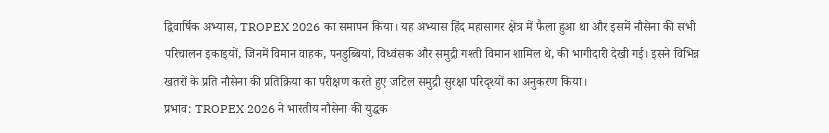द्विवार्षिक अभ्यास, TROPEX 2026 का समापन किया। यह अभ्यास हिंद महासागर क्षेत्र में फैला हुआ था और इसमें नौसेना की सभी परिचालन इकाइयों, जिनमें विमान वाहक, पनडुब्बियां, विध्वंसक और समुद्री गश्ती विमान शामिल थे, की भागीदारी देखी गई। इसने विभिन्न खतरों के प्रति नौसेना की प्रतिक्रिया का परीक्षण करते हुए जटिल समुद्री सुरक्षा परिदृश्यों का अनुकरण किया।
प्रभाव: TROPEX 2026 ने भारतीय नौसेना की युद्धक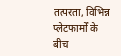तत्परता, विभिन्न प्लेटफार्मों के बीच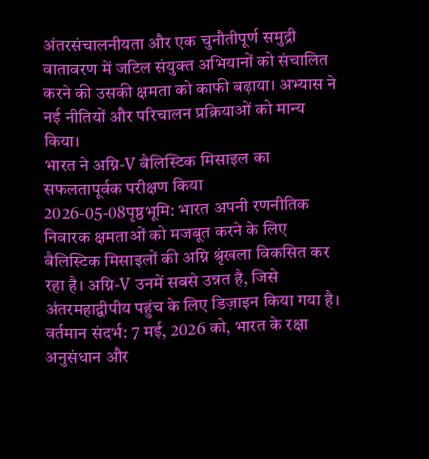अंतरसंचालनीयता और एक चुनौतीपूर्ण समुद्री वातावरण में जटिल संयुक्त अभियानों को संचालित करने की उसकी क्षमता को काफी बढ़ाया। अभ्यास ने नई नीतियों और परिचालन प्रक्रियाओं को मान्य किया।
भारत ने अग्नि-V बैलिस्टिक मिसाइल का सफलतापूर्वक परीक्षण किया
2026-05-08पृष्ठभूमि: भारत अपनी रणनीतिक निवारक क्षमताओं को मजबूत करने के लिए बैलिस्टिक मिसाइलों की अग्नि श्रृंखला विकसित कर रहा है। अग्नि-V उनमें सबसे उन्नत है, जिसे अंतरमहाद्वीपीय पहुंच के लिए डिज़ाइन किया गया है।
वर्तमान संदर्भ: 7 मई, 2026 को, भारत के रक्षा अनुसंधान और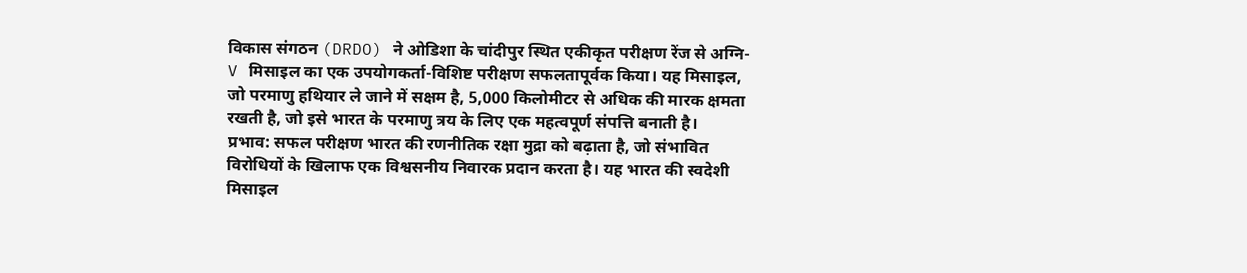विकास संगठन (DRDO) ने ओडिशा के चांदीपुर स्थित एकीकृत परीक्षण रेंज से अग्नि-V मिसाइल का एक उपयोगकर्ता-विशिष्ट परीक्षण सफलतापूर्वक किया। यह मिसाइल, जो परमाणु हथियार ले जाने में सक्षम है, 5,000 किलोमीटर से अधिक की मारक क्षमता रखती है, जो इसे भारत के परमाणु त्रय के लिए एक महत्वपूर्ण संपत्ति बनाती है।
प्रभाव: सफल परीक्षण भारत की रणनीतिक रक्षा मुद्रा को बढ़ाता है, जो संभावित विरोधियों के खिलाफ एक विश्वसनीय निवारक प्रदान करता है। यह भारत की स्वदेशी मिसाइल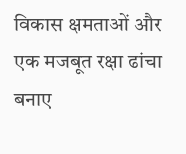विकास क्षमताओं और एक मजबूत रक्षा ढांचा बनाए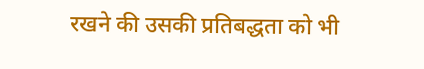रखने की उसकी प्रतिबद्धता को भी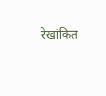रेखांकित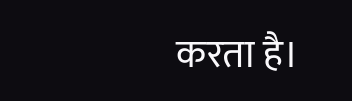करता है।